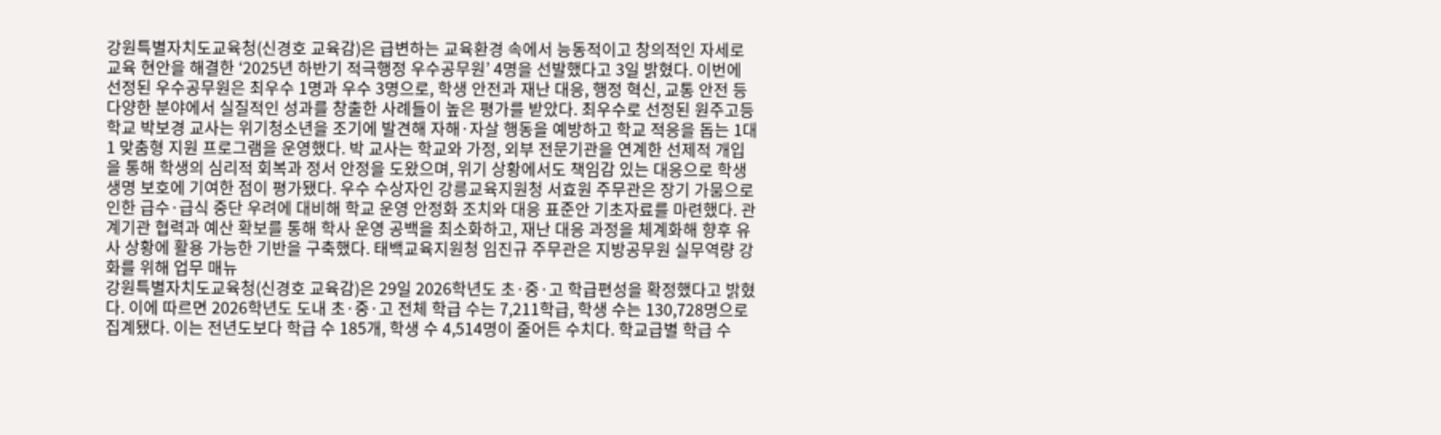강원특별자치도교육청(신경호 교육감)은 급변하는 교육환경 속에서 능동적이고 창의적인 자세로 교육 현안을 해결한 ‘2025년 하반기 적극행정 우수공무원’ 4명을 선발했다고 3일 밝혔다. 이번에 선정된 우수공무원은 최우수 1명과 우수 3명으로, 학생 안전과 재난 대응, 행정 혁신, 교통 안전 등 다양한 분야에서 실질적인 성과를 창출한 사례들이 높은 평가를 받았다. 최우수로 선정된 원주고등학교 박보경 교사는 위기청소년을 조기에 발견해 자해·자살 행동을 예방하고 학교 적응을 돕는 1대1 맞춤형 지원 프로그램을 운영했다. 박 교사는 학교와 가정, 외부 전문기관을 연계한 선제적 개입을 통해 학생의 심리적 회복과 정서 안정을 도왔으며, 위기 상황에서도 책임감 있는 대응으로 학생 생명 보호에 기여한 점이 평가됐다. 우수 수상자인 강릉교육지원청 서효원 주무관은 장기 가뭄으로 인한 급수·급식 중단 우려에 대비해 학교 운영 안정화 조치와 대응 표준안 기초자료를 마련했다. 관계기관 협력과 예산 확보를 통해 학사 운영 공백을 최소화하고, 재난 대응 과정을 체계화해 향후 유사 상황에 활용 가능한 기반을 구축했다. 태백교육지원청 임진규 주무관은 지방공무원 실무역량 강화를 위해 업무 매뉴
강원특별자치도교육청(신경호 교육감)은 29일 2026학년도 초·중·고 학급편성을 확정했다고 밝혔다. 이에 따르면 2026학년도 도내 초·중·고 전체 학급 수는 7,211학급, 학생 수는 130,728명으로 집계됐다. 이는 전년도보다 학급 수 185개, 학생 수 4,514명이 줄어든 수치다. 학교급별 학급 수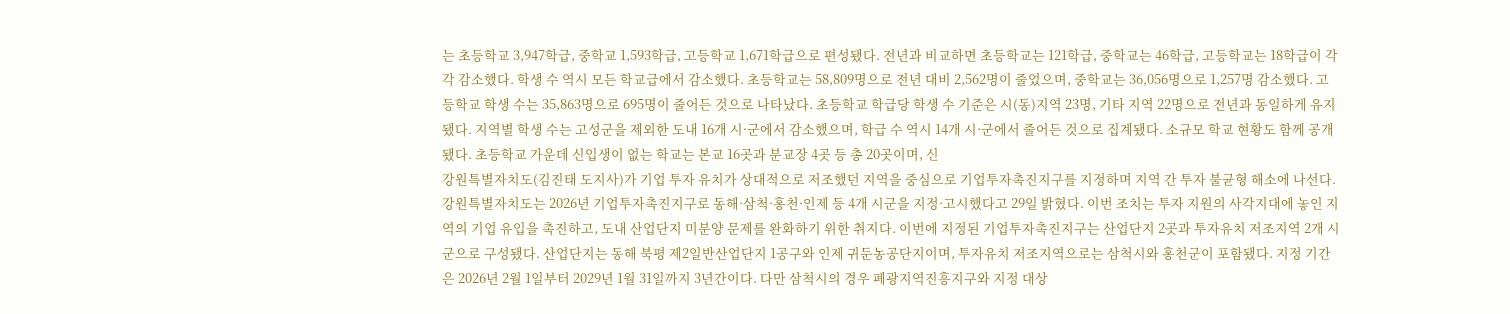는 초등학교 3,947학급, 중학교 1,593학급, 고등학교 1,671학급으로 편성됐다. 전년과 비교하면 초등학교는 121학급, 중학교는 46학급, 고등학교는 18학급이 각각 감소했다. 학생 수 역시 모든 학교급에서 감소했다. 초등학교는 58,809명으로 전년 대비 2,562명이 줄었으며, 중학교는 36,056명으로 1,257명 감소했다. 고등학교 학생 수는 35,863명으로 695명이 줄어든 것으로 나타났다. 초등학교 학급당 학생 수 기준은 시(동)지역 23명, 기타 지역 22명으로 전년과 동일하게 유지됐다. 지역별 학생 수는 고성군을 제외한 도내 16개 시·군에서 감소했으며, 학급 수 역시 14개 시·군에서 줄어든 것으로 집계됐다. 소규모 학교 현황도 함께 공개됐다. 초등학교 가운데 신입생이 없는 학교는 본교 16곳과 분교장 4곳 등 총 20곳이며, 신
강원특별자치도(김진태 도지사)가 기업 투자 유치가 상대적으로 저조했던 지역을 중심으로 기업투자촉진지구를 지정하며 지역 간 투자 불균형 해소에 나선다. 강원특별자치도는 2026년 기업투자촉진지구로 동해·삼척·홍천·인제 등 4개 시군을 지정·고시했다고 29일 밝혔다. 이번 조치는 투자 지원의 사각지대에 놓인 지역의 기업 유입을 촉진하고, 도내 산업단지 미분양 문제를 완화하기 위한 취지다. 이번에 지정된 기업투자촉진지구는 산업단지 2곳과 투자유치 저조지역 2개 시군으로 구성됐다. 산업단지는 동해 북평 제2일반산업단지 1공구와 인제 귀둔농공단지이며, 투자유치 저조지역으로는 삼척시와 홍천군이 포함됐다. 지정 기간은 2026년 2월 1일부터 2029년 1월 31일까지 3년간이다. 다만 삼척시의 경우 폐광지역진흥지구와 지정 대상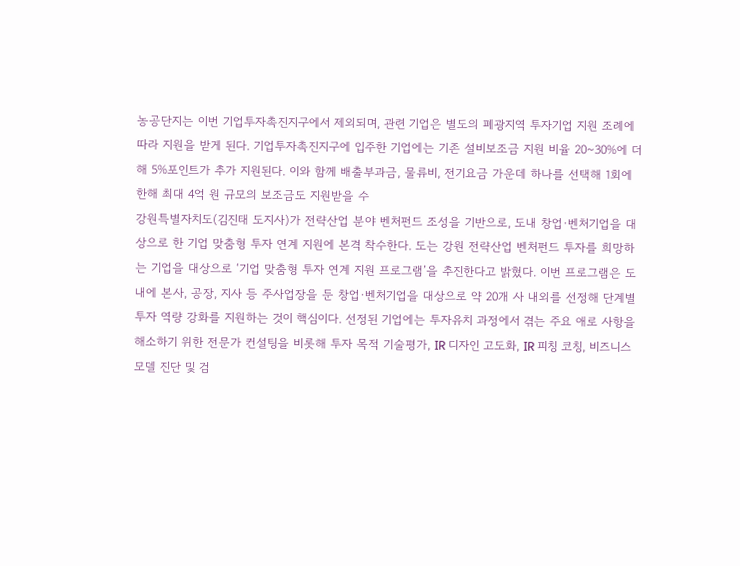농공단지는 이번 기업투자촉진지구에서 제외되며, 관련 기업은 별도의 폐광지역 투자기업 지원 조례에 따라 지원을 받게 된다. 기업투자촉진지구에 입주한 기업에는 기존 설비보조금 지원 비율 20~30%에 더해 5%포인트가 추가 지원된다. 이와 함께 배출부과금, 물류비, 전기요금 가운데 하나를 선택해 1회에 한해 최대 4억 원 규모의 보조금도 지원받을 수
강원특별자치도(김진태 도지사)가 전략산업 분야 벤처펀드 조성을 기반으로, 도내 창업·벤처기업을 대상으로 한 기업 맞춤형 투자 연계 지원에 본격 착수한다. 도는 강원 전략산업 벤처펀드 투자를 희망하는 기업을 대상으로 ‘기업 맞춤형 투자 연계 지원 프로그램’을 추진한다고 밝혔다. 이번 프로그램은 도내에 본사, 공장, 지사 등 주사업장을 둔 창업·벤처기업을 대상으로 약 20개 사 내외를 선정해 단계별 투자 역량 강화를 지원하는 것이 핵심이다. 선정된 기업에는 투자유치 과정에서 겪는 주요 애로 사항을 해소하기 위한 전문가 컨설팅을 비롯해 투자 목적 기술평가, IR 디자인 고도화, IR 피칭 코칭, 비즈니스 모델 진단 및 검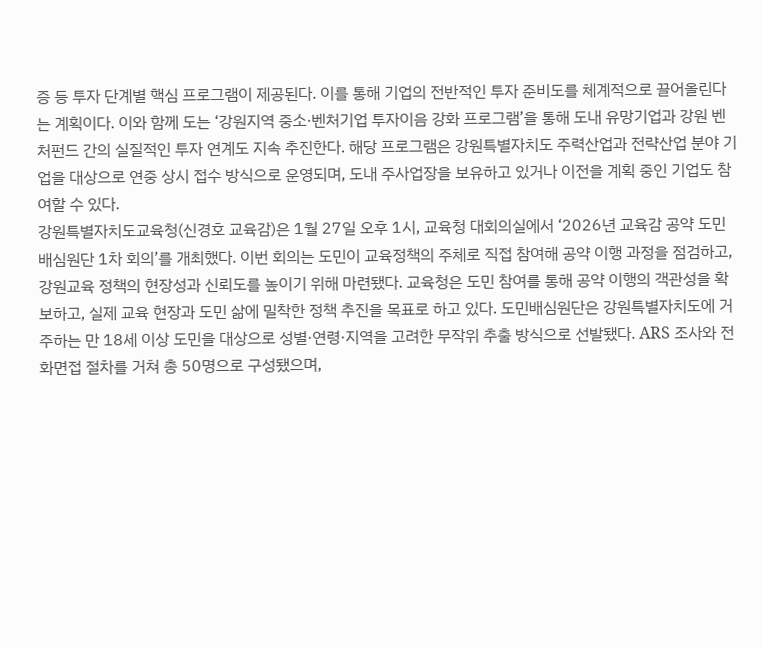증 등 투자 단계별 핵심 프로그램이 제공된다. 이를 통해 기업의 전반적인 투자 준비도를 체계적으로 끌어올린다는 계획이다. 이와 함께 도는 ‘강원지역 중소·벤처기업 투자이음 강화 프로그램’을 통해 도내 유망기업과 강원 벤처펀드 간의 실질적인 투자 연계도 지속 추진한다. 해당 프로그램은 강원특별자치도 주력산업과 전략산업 분야 기업을 대상으로 연중 상시 접수 방식으로 운영되며, 도내 주사업장을 보유하고 있거나 이전을 계획 중인 기업도 참여할 수 있다.
강원특별자치도교육청(신경호 교육감)은 1월 27일 오후 1시, 교육청 대회의실에서 ‘2026년 교육감 공약 도민배심원단 1차 회의’를 개최했다. 이번 회의는 도민이 교육정책의 주체로 직접 참여해 공약 이행 과정을 점검하고, 강원교육 정책의 현장성과 신뢰도를 높이기 위해 마련됐다. 교육청은 도민 참여를 통해 공약 이행의 객관성을 확보하고, 실제 교육 현장과 도민 삶에 밀착한 정책 추진을 목표로 하고 있다. 도민배심원단은 강원특별자치도에 거주하는 만 18세 이상 도민을 대상으로 성별·연령·지역을 고려한 무작위 추출 방식으로 선발됐다. ARS 조사와 전화면접 절차를 거쳐 총 50명으로 구성됐으며,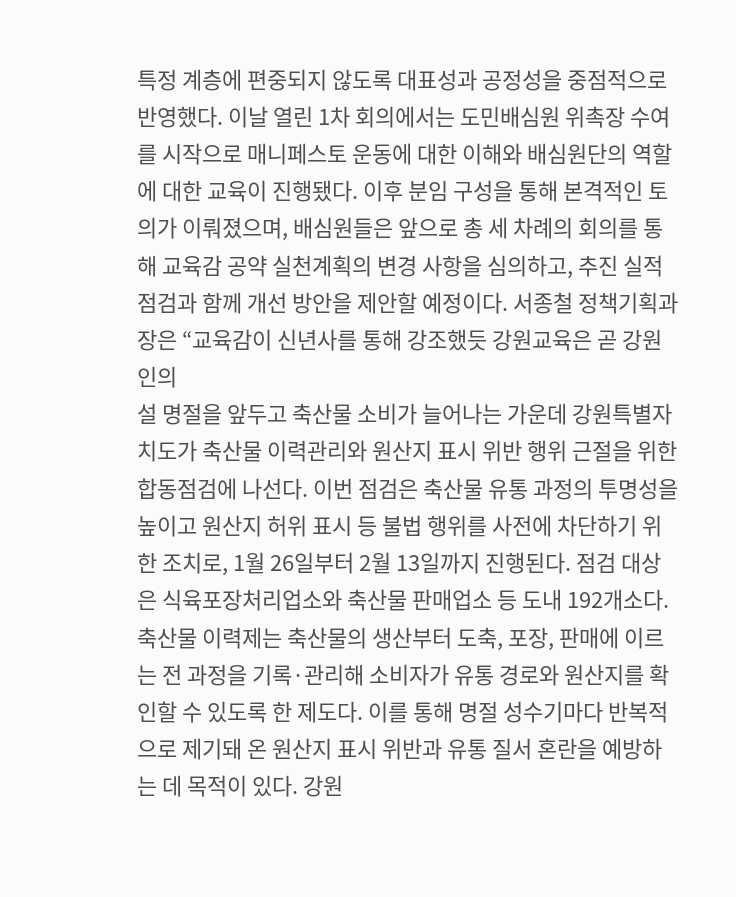특정 계층에 편중되지 않도록 대표성과 공정성을 중점적으로 반영했다. 이날 열린 1차 회의에서는 도민배심원 위촉장 수여를 시작으로 매니페스토 운동에 대한 이해와 배심원단의 역할에 대한 교육이 진행됐다. 이후 분임 구성을 통해 본격적인 토의가 이뤄졌으며, 배심원들은 앞으로 총 세 차례의 회의를 통해 교육감 공약 실천계획의 변경 사항을 심의하고, 추진 실적 점검과 함께 개선 방안을 제안할 예정이다. 서종철 정책기획과장은 “교육감이 신년사를 통해 강조했듯 강원교육은 곧 강원인의
설 명절을 앞두고 축산물 소비가 늘어나는 가운데 강원특별자치도가 축산물 이력관리와 원산지 표시 위반 행위 근절을 위한 합동점검에 나선다. 이번 점검은 축산물 유통 과정의 투명성을 높이고 원산지 허위 표시 등 불법 행위를 사전에 차단하기 위한 조치로, 1월 26일부터 2월 13일까지 진행된다. 점검 대상은 식육포장처리업소와 축산물 판매업소 등 도내 192개소다. 축산물 이력제는 축산물의 생산부터 도축, 포장, 판매에 이르는 전 과정을 기록·관리해 소비자가 유통 경로와 원산지를 확인할 수 있도록 한 제도다. 이를 통해 명절 성수기마다 반복적으로 제기돼 온 원산지 표시 위반과 유통 질서 혼란을 예방하는 데 목적이 있다. 강원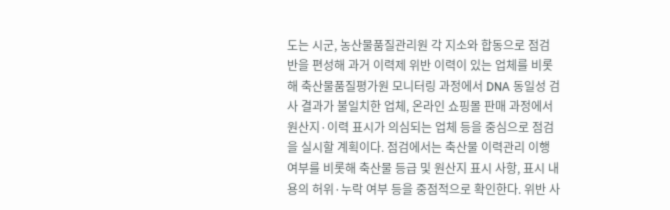도는 시군, 농산물품질관리원 각 지소와 합동으로 점검반을 편성해 과거 이력제 위반 이력이 있는 업체를 비롯해 축산물품질평가원 모니터링 과정에서 DNA 동일성 검사 결과가 불일치한 업체, 온라인 쇼핑몰 판매 과정에서 원산지·이력 표시가 의심되는 업체 등을 중심으로 점검을 실시할 계획이다. 점검에서는 축산물 이력관리 이행 여부를 비롯해 축산물 등급 및 원산지 표시 사항, 표시 내용의 허위·누락 여부 등을 중점적으로 확인한다. 위반 사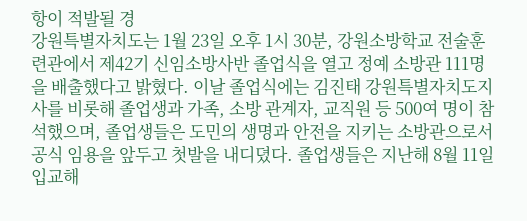항이 적발될 경
강원특별자치도는 1월 23일 오후 1시 30분, 강원소방학교 전술훈련관에서 제42기 신임소방사반 졸업식을 열고 정예 소방관 111명을 배출했다고 밝혔다. 이날 졸업식에는 김진태 강원특별자치도지사를 비롯해 졸업생과 가족, 소방 관계자, 교직원 등 500여 명이 참석했으며, 졸업생들은 도민의 생명과 안전을 지키는 소방관으로서 공식 임용을 앞두고 첫발을 내디뎠다. 졸업생들은 지난해 8월 11일 입교해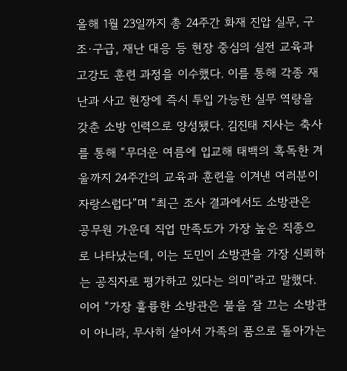올해 1월 23일까지 총 24주간 화재 진압 실무, 구조·구급, 재난 대응 등 현장 중심의 실전 교육과 고강도 훈련 과정을 이수했다. 이를 통해 각종 재난과 사고 현장에 즉시 투입 가능한 실무 역량을 갖춘 소방 인력으로 양성됐다. 김진태 지사는 축사를 통해 “무더운 여름에 입교해 태백의 혹독한 겨울까지 24주간의 교육과 훈련을 이겨낸 여러분이 자랑스럽다”며 “최근 조사 결과에서도 소방관은 공무원 가운데 직업 만족도가 가장 높은 직종으로 나타났는데, 이는 도민이 소방관을 가장 신뢰하는 공직자로 평가하고 있다는 의미”라고 말했다. 이어 “가장 훌륭한 소방관은 불을 잘 끄는 소방관이 아니라, 무사히 살아서 가족의 품으로 돌아가는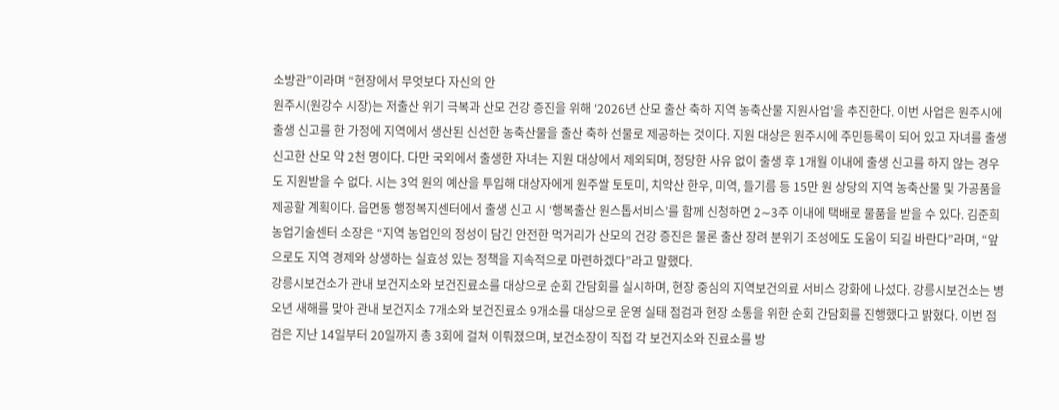소방관”이라며 “현장에서 무엇보다 자신의 안
원주시(원강수 시장)는 저출산 위기 극복과 산모 건강 증진을 위해 ‘2026년 산모 출산 축하 지역 농축산물 지원사업’을 추진한다. 이번 사업은 원주시에 출생 신고를 한 가정에 지역에서 생산된 신선한 농축산물을 출산 축하 선물로 제공하는 것이다. 지원 대상은 원주시에 주민등록이 되어 있고 자녀를 출생 신고한 산모 약 2천 명이다. 다만 국외에서 출생한 자녀는 지원 대상에서 제외되며, 정당한 사유 없이 출생 후 1개월 이내에 출생 신고를 하지 않는 경우도 지원받을 수 없다. 시는 3억 원의 예산을 투입해 대상자에게 원주쌀 토토미, 치악산 한우, 미역, 들기름 등 15만 원 상당의 지역 농축산물 및 가공품을 제공할 계획이다. 읍면동 행정복지센터에서 출생 신고 시 ‘행복출산 원스톱서비스’를 함께 신청하면 2∼3주 이내에 택배로 물품을 받을 수 있다. 김준희 농업기술센터 소장은 “지역 농업인의 정성이 담긴 안전한 먹거리가 산모의 건강 증진은 물론 출산 장려 분위기 조성에도 도움이 되길 바란다”라며, “앞으로도 지역 경제와 상생하는 실효성 있는 정책을 지속적으로 마련하겠다”라고 말했다.
강릉시보건소가 관내 보건지소와 보건진료소를 대상으로 순회 간담회를 실시하며, 현장 중심의 지역보건의료 서비스 강화에 나섰다. 강릉시보건소는 병오년 새해를 맞아 관내 보건지소 7개소와 보건진료소 9개소를 대상으로 운영 실태 점검과 현장 소통을 위한 순회 간담회를 진행했다고 밝혔다. 이번 점검은 지난 14일부터 20일까지 총 3회에 걸쳐 이뤄졌으며, 보건소장이 직접 각 보건지소와 진료소를 방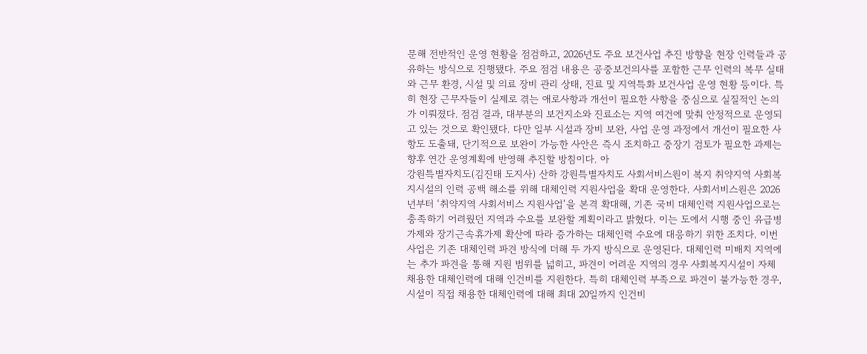문해 전반적인 운영 현황을 점검하고, 2026년도 주요 보건사업 추진 방향을 현장 인력들과 공유하는 방식으로 진행됐다. 주요 점검 내용은 공중보건의사를 포함한 근무 인력의 복무 실태와 근무 환경, 시설 및 의료 장비 관리 상태, 진료 및 지역특화 보건사업 운영 현황 등이다. 특히 현장 근무자들이 실제로 겪는 애로사항과 개선이 필요한 사항을 중심으로 실질적인 논의가 이뤄졌다. 점검 결과, 대부분의 보건지소와 진료소는 지역 여건에 맞춰 안정적으로 운영되고 있는 것으로 확인됐다. 다만 일부 시설과 장비 보완, 사업 운영 과정에서 개선이 필요한 사항도 도출돼, 단기적으로 보완이 가능한 사안은 즉시 조치하고 중장기 검토가 필요한 과제는 향후 연간 운영계획에 반영해 추진할 방침이다. 아
강원특별자치도(김진태 도지사) 산하 강원특별자치도 사회서비스원이 복지 취약지역 사회복지시설의 인력 공백 해소를 위해 대체인력 지원사업을 확대 운영한다. 사회서비스원은 2026년부터 ‘취약지역 사회서비스 지원사업’을 본격 확대해, 기존 국비 대체인력 지원사업으로는 충족하기 어려웠던 지역과 수요를 보완할 계획이라고 밝혔다. 이는 도에서 시행 중인 유급병가제와 장기근속휴가제 확산에 따라 증가하는 대체인력 수요에 대응하기 위한 조치다. 이번 사업은 기존 대체인력 파견 방식에 더해 두 가지 방식으로 운영된다. 대체인력 미배치 지역에는 추가 파견을 통해 지원 범위를 넓히고, 파견이 어려운 지역의 경우 사회복지시설이 자체 채용한 대체인력에 대해 인건비를 지원한다. 특히 대체인력 부족으로 파견이 불가능한 경우, 시설이 직접 채용한 대체인력에 대해 최대 20일까지 인건비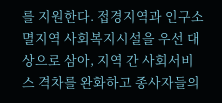를 지원한다. 접경지역과 인구소멸지역 사회복지시설을 우선 대상으로 삼아, 지역 간 사회서비스 격차를 완화하고 종사자들의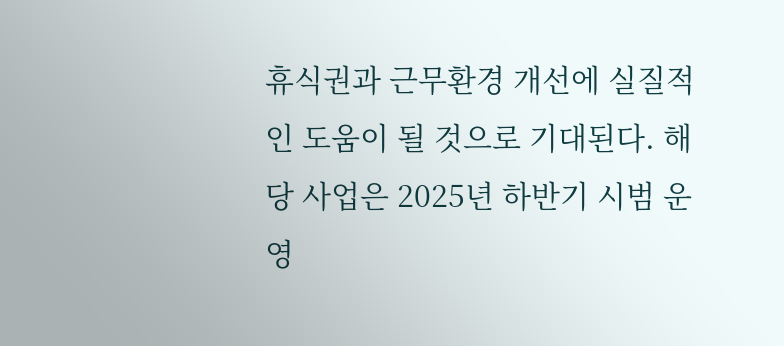휴식권과 근무환경 개선에 실질적인 도움이 될 것으로 기대된다. 해당 사업은 2025년 하반기 시범 운영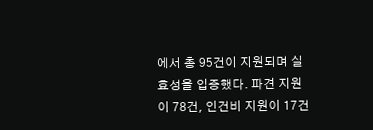에서 총 95건이 지원되며 실효성을 입증했다. 파견 지원이 78건, 인건비 지원이 17건